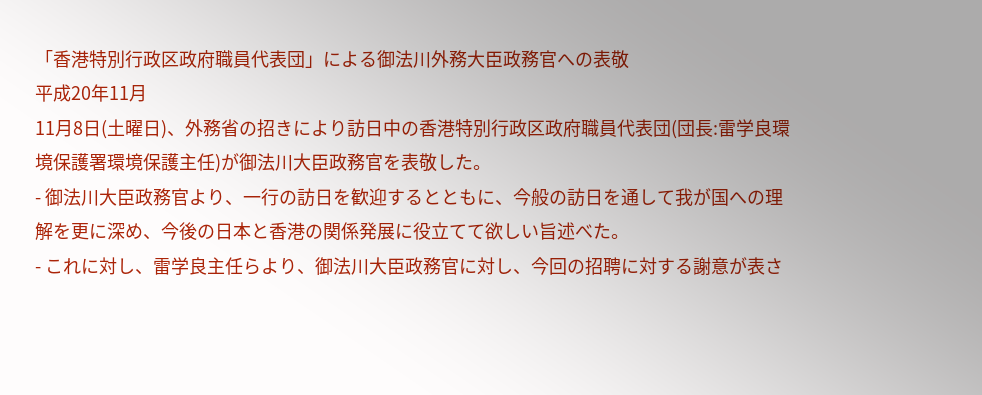「香港特別行政区政府職員代表団」による御法川外務大臣政務官への表敬
平成20年11月
11月8日(土曜日)、外務省の招きにより訪日中の香港特別行政区政府職員代表団(団長:雷学良環境保護署環境保護主任)が御法川大臣政務官を表敬した。
- 御法川大臣政務官より、一行の訪日を歓迎するとともに、今般の訪日を通して我が国への理解を更に深め、今後の日本と香港の関係発展に役立てて欲しい旨述べた。
- これに対し、雷学良主任らより、御法川大臣政務官に対し、今回の招聘に対する謝意が表さ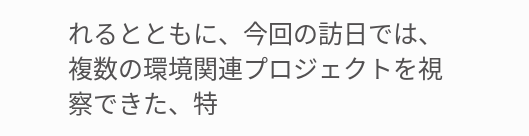れるとともに、今回の訪日では、複数の環境関連プロジェクトを視察できた、特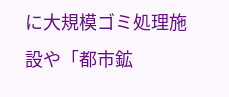に大規模ゴミ処理施設や「都市鉱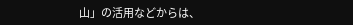山」の活用などからは、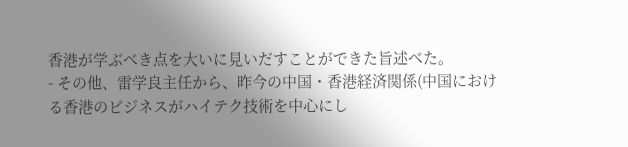香港が学ぶべき点を大いに見いだすことができた旨述べた。
- その他、雷学良主任から、昨今の中国・香港経済関係(中国における香港のビジネスがハイテク技術を中心にし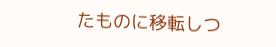たものに移転しつ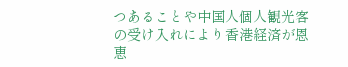つあることや中国人個人観光客の受け入れにより香港経済が恩恵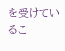を受けているこ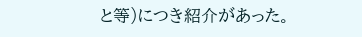と等)につき紹介があった。